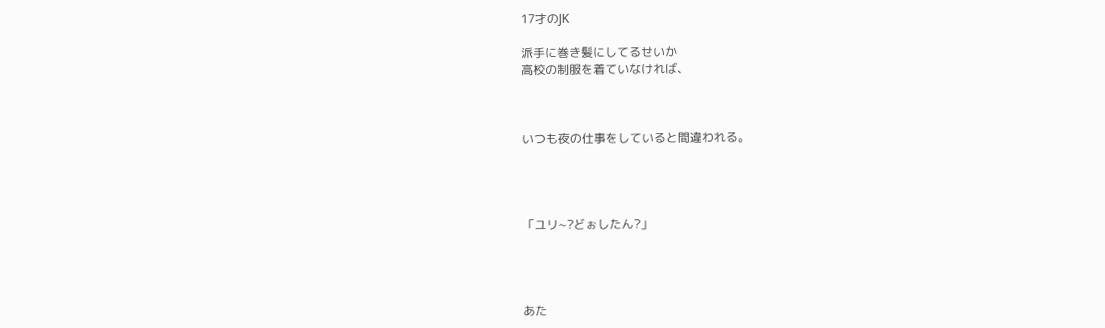17才のJK

派手に巻き髪にしてるせいか
高校の制服を着ていなければ、



いつも夜の仕事をしていると間違われる。




「ユリ~?どぉしたん?」




あた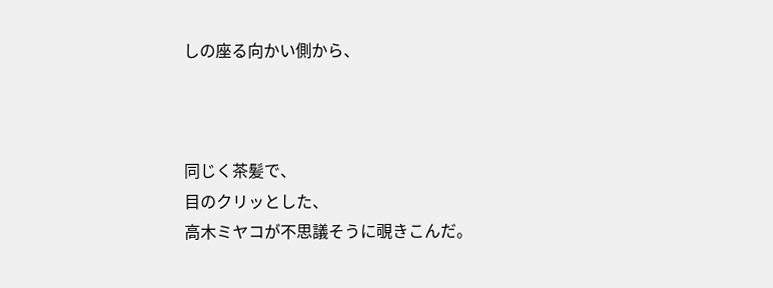しの座る向かい側から、



同じく茶髪で、
目のクリッとした、
高木ミヤコが不思議そうに覗きこんだ。